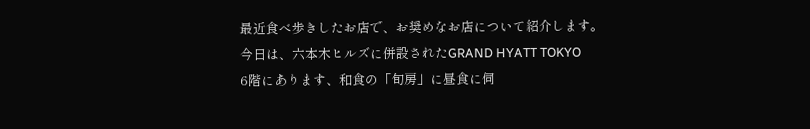最近食べ歩きしたお店で、お奨めなお店について紹介します。
今日は、六本木ヒルズに併設されたGRAND HYATT TOKYO
6階にあります、和食の「旬房」に昼食に伺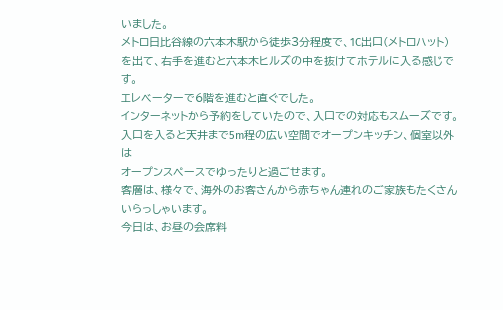いました。
メトロ日比谷線の六本木駅から徒歩3分程度で、1C出口(メトロハット)
を出て、右手を進むと六本木ヒルズの中を抜けてホテルに入る感じです。
エレベーターで6階を進むと直ぐでした。
インターネットから予約をしていたので、入口での対応もスムーズです。
入口を入ると天井まで5m程の広い空間でオープンキッチン、個室以外は
オープンスペースでゆったりと過ごせます。
客層は、様々で、海外のお客さんから赤ちゃん連れのご家族もたくさんいらっしゃいます。
今日は、お昼の会席料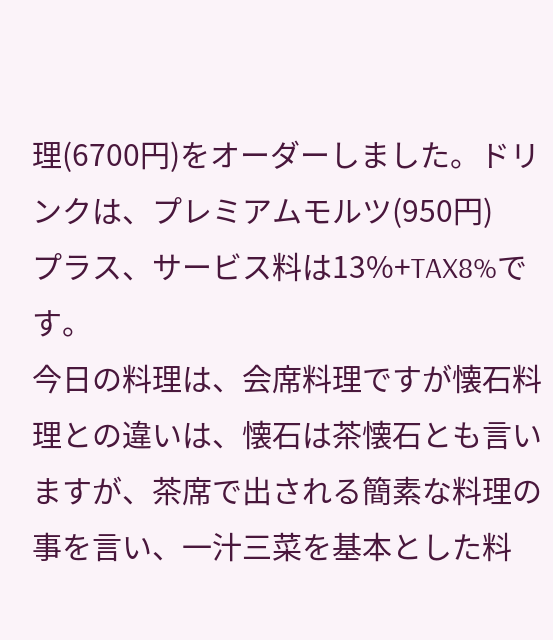理(6700円)をオーダーしました。ドリンクは、プレミアムモルツ(950円)
プラス、サービス料は13%+TAX8%です。
今日の料理は、会席料理ですが懐石料理との違いは、懐石は茶懐石とも言いますが、茶席で出される簡素な料理の事を言い、一汁三菜を基本とした料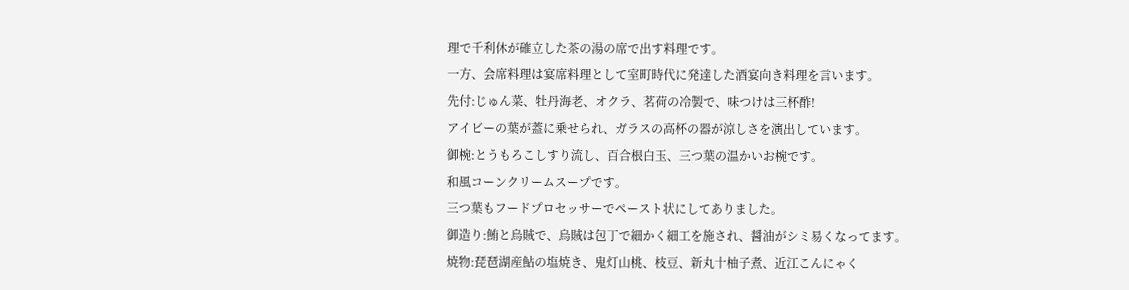理で千利休が確立した茶の湯の席で出す料理です。
一方、会席料理は宴席料理として室町時代に発達した酒宴向き料理を言います。
先付:じゅん菜、牡丹海老、オクラ、茗荷の冷製で、味つけは三杯酢!
アイビーの葉が蓋に乗せられ、ガラスの高杯の器が涼しさを演出しています。
御椀:とうもろこしすり流し、百合根白玉、三つ葉の温かいお椀です。
和風コーンクリームスープです。
三つ葉もフードプロセッサーでペースト状にしてありました。
御造り:鮪と烏賊で、烏賊は包丁で細かく細工を施され、醤油がシミ易くなってます。
焼物:琵琶湖産鮎の塩焼き、鬼灯山桃、枝豆、新丸十柚子煮、近江こんにゃく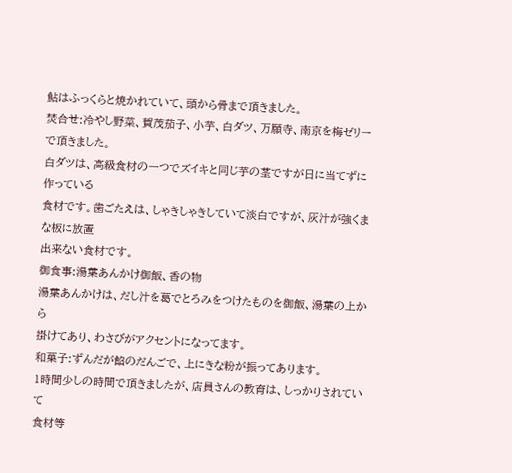鮎はふっくらと焼かれていて、頭から骨まで頂きました。
焚合せ:冷やし野菜、賀茂茄子、小芋、白ダツ、万願寺、南京を梅ゼリーで頂きました。
白ダツは、高級食材の一つでズイキと同じ芋の茎ですが日に当てずに作っている
食材です。歯ごたえは、しゃきしゃきしていて淡白ですが、灰汁が強くまな板に放置
出来ない食材です。
御食事:湯葉あんかけ御飯、香の物
湯葉あんかけは、だし汁を葛でとろみをつけたものを御飯、湯葉の上から
掛けてあり、わさびがアクセントになってます。
和菓子:ずんだが餡のだんごで、上にきな粉が振ってあります。
1時間少しの時間で頂きましたが、店員さんの教育は、しっかりされていて
食材等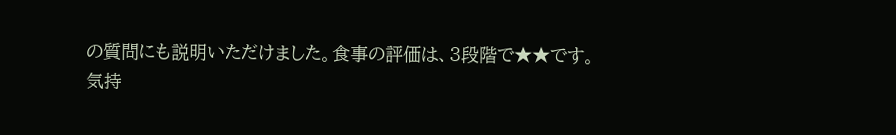の質問にも説明いただけました。食事の評価は、3段階で★★です。
気持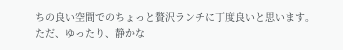ちの良い空間でのちょっと贅沢ランチに丁度良いと思います。
ただ、ゆったり、静かな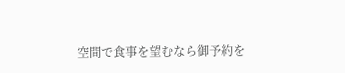空間で食事を望むなら御予約を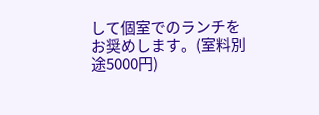して個室でのランチをお奨めします。(室料別途5000円)